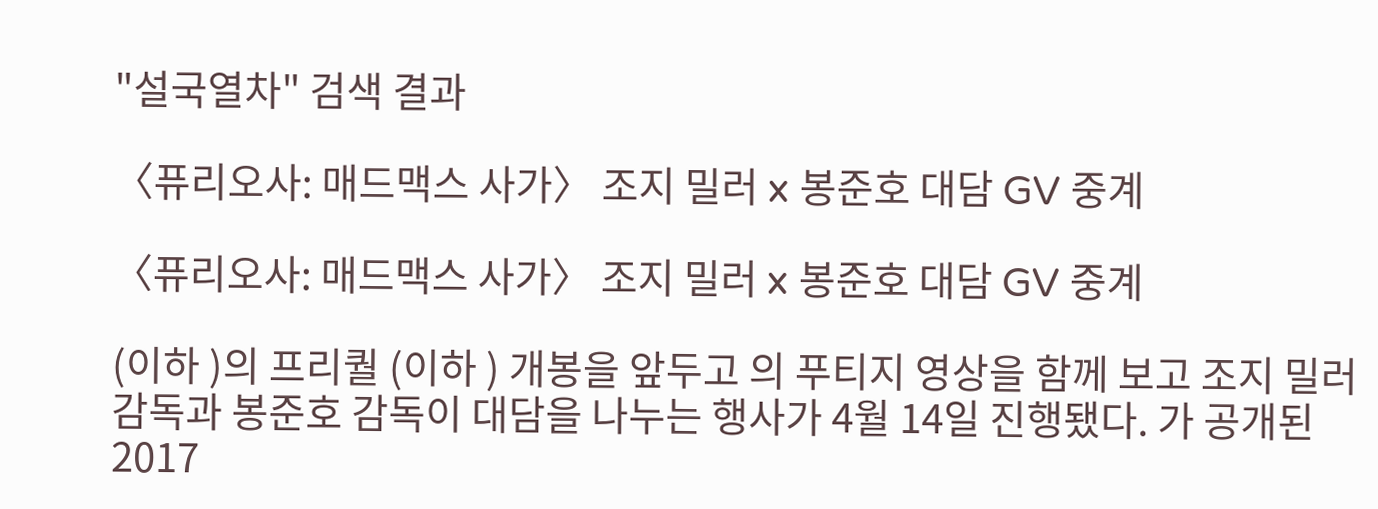"설국열차" 검색 결과

〈퓨리오사: 매드맥스 사가〉 조지 밀러 x 봉준호 대담 GV 중계

〈퓨리오사: 매드맥스 사가〉 조지 밀러 x 봉준호 대담 GV 중계

(이하 )의 프리퀄 (이하 ) 개봉을 앞두고 의 푸티지 영상을 함께 보고 조지 밀러 감독과 봉준호 감독이 대담을 나누는 행사가 4월 14일 진행됐다. 가 공개된 2017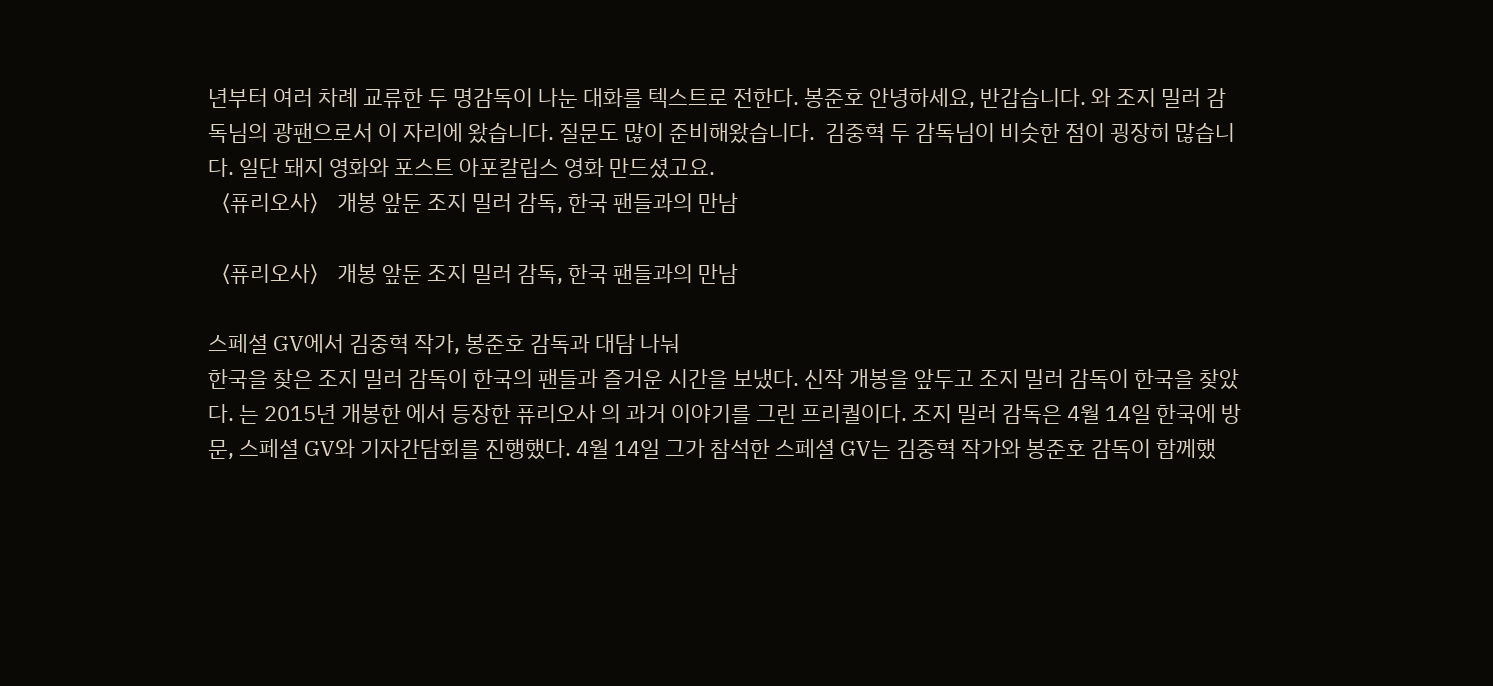년부터 여러 차례 교류한 두 명감독이 나눈 대화를 텍스트로 전한다. 봉준호 안녕하세요, 반갑습니다. 와 조지 밀러 감독님의 광팬으로서 이 자리에 왔습니다. 질문도 많이 준비해왔습니다.  김중혁 두 감독님이 비슷한 점이 굉장히 많습니다. 일단 돼지 영화와 포스트 아포칼립스 영화 만드셨고요.
〈퓨리오사〉 개봉 앞둔 조지 밀러 감독, 한국 팬들과의 만남

〈퓨리오사〉 개봉 앞둔 조지 밀러 감독, 한국 팬들과의 만남

스페셜 GV에서 김중혁 작가, 봉준호 감독과 대담 나눠
한국을 찾은 조지 밀러 감독이 한국의 팬들과 즐거운 시간을 보냈다. 신작 개봉을 앞두고 조지 밀러 감독이 한국을 찾았다. 는 2015년 개봉한 에서 등장한 퓨리오사 의 과거 이야기를 그린 프리퀄이다. 조지 밀러 감독은 4월 14일 한국에 방문, 스페셜 GV와 기자간담회를 진행했다. 4월 14일 그가 참석한 스페셜 GV는 김중혁 작가와 봉준호 감독이 함께했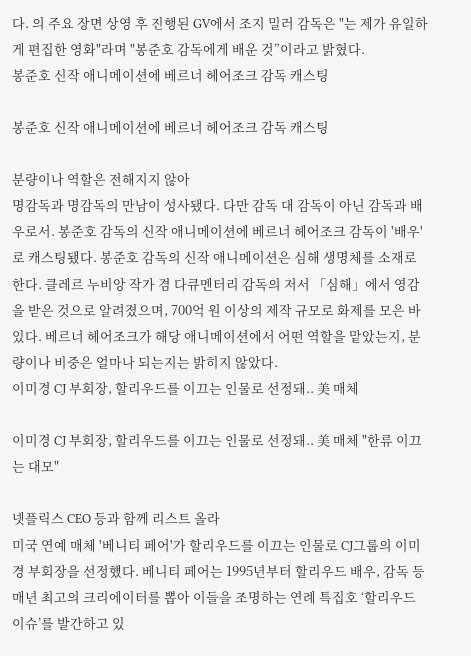다. 의 주요 장면 상영 후 진행된 GV에서 조지 밀러 감독은 "는 제가 유일하게 편집한 영화"라며 "봉준호 감독에게 배운 것”이라고 밝혔다.
봉준호 신작 애니메이션에 베르너 헤어조크 감독 캐스팅

봉준호 신작 애니메이션에 베르너 헤어조크 감독 캐스팅

분량이나 역할은 전해지지 않아
명감독과 명감독의 만남이 성사됐다. 다만 감독 대 감독이 아닌 감독과 배우로서. 봉준호 감독의 신작 애니메이션에 베르너 헤어조크 감독이 '배우'로 캐스팅됐다. 봉준호 감독의 신작 애니메이션은 심해 생명체를 소재로 한다. 클레르 누비앙 작가 겸 다큐멘터리 감독의 저서 「심해」에서 영감을 받은 것으로 알려졌으며, 700억 원 이상의 제작 규모로 화제를 모은 바 있다. 베르너 헤어조크가 해당 애니메이션에서 어떤 역할을 맡았는지, 분량이나 비중은 얼마나 되는지는 밝히지 않았다.
이미경 CJ 부회장, 할리우드를 이끄는 인물로 선정돼.. 美 매체

이미경 CJ 부회장, 할리우드를 이끄는 인물로 선정돼.. 美 매체 "한류 이끄는 대모"

넷플릭스 CEO 등과 함께 리스트 올라
미국 연예 매체 '베니티 페어'가 할리우드를 이끄는 인물로 CJ그룹의 이미경 부회장을 선정헀다. 베니티 페어는 1995년부터 할리우드 배우, 감독 등 매년 최고의 크리에이터를 뽑아 이들을 조명하는 연례 특집호 ‘할리우드 이슈’를 발간하고 있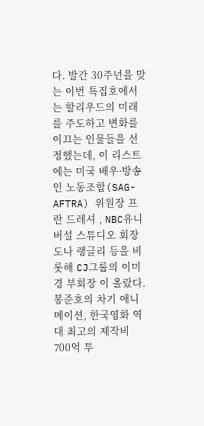다. 발간 30주년을 맞는 이번 특집호에서는 할리우드의 미래를 주도하고 변화를 이끄는 인물들을 선정했는데, 이 리스트에는 미국 배우·방송인 노동조합(SAG-AFTRA) 위원장 프란 드레셔 , NBC유니버설 스튜디오 회장 도나 랭글리 등을 비롯해 CJ그룹의 이미경 부회장 이 올랐다.
봉준호의 차기 애니메이션, 한국영화 역대 최고의 제작비 700억 투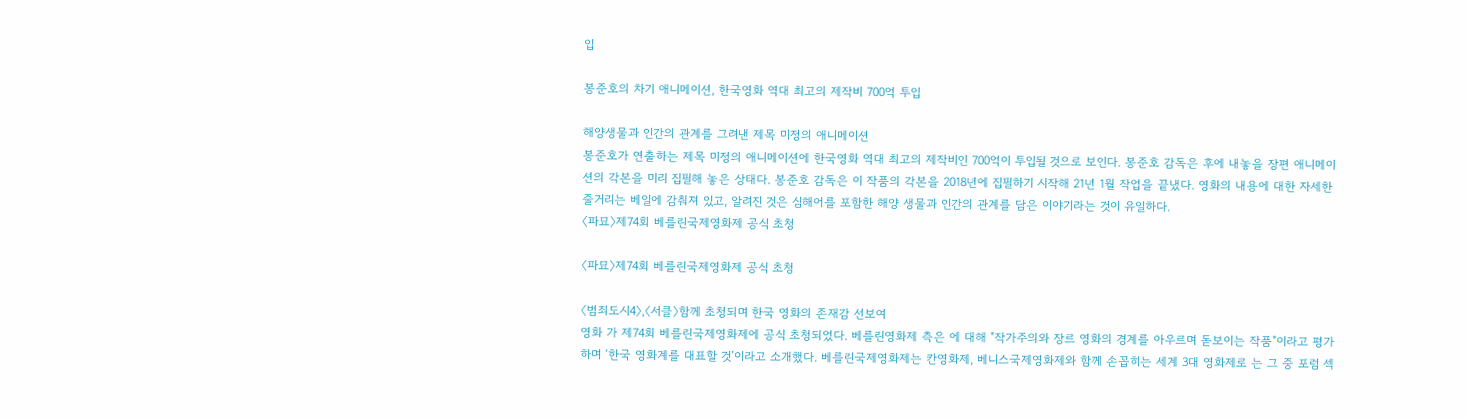입

봉준호의 차기 애니메이션, 한국영화 역대 최고의 제작비 700억 투입

해양생물과 인간의 관계를 그려낸 제목 미정의 애니메이션
봉준호가 연출하는 제목 미정의 애니메이션에 한국영화 역대 최고의 제작비인 700억이 투입될 것으로 보인다. 봉준호 감독은 후에 내놓을 장편 애니메이션의 각본을 미리 집필해 놓은 상태다. 봉준호 감독은 이 작품의 각본을 2018년에 집필하기 시작해 21년 1월 작업을 끝냈다. 영화의 내용에 대한 자세한 줄거리는 베일에 감춰져 있고, 알려진 것은 심해어를 포함한 해양 생물과 인간의 관계를 담은 이야기라는 것이 유일하다.
〈파묘〉제74회 베를린국제영화제 공식 초청

〈파묘〉제74회 베를린국제영화제 공식 초청

〈범죄도시4〉,〈서클〉함께 초청되며 한국 영화의 존재감 선보여
영화 가 제74회 베를린국제영화제에 공식 초청되었다. 베를린영화제 측은 에 대해 "작가주의와 장르 영화의 경계를 아우르며 돋보이는 작품"이라고 평가하며 ‘한국 영화계를 대표할 것’이라고 소개했다. 베를린국제영화제는 칸영화제, 베니스국제영화제와 함께 손꼽히는 세계 3대 영화제로 는 그 중 포럼 섹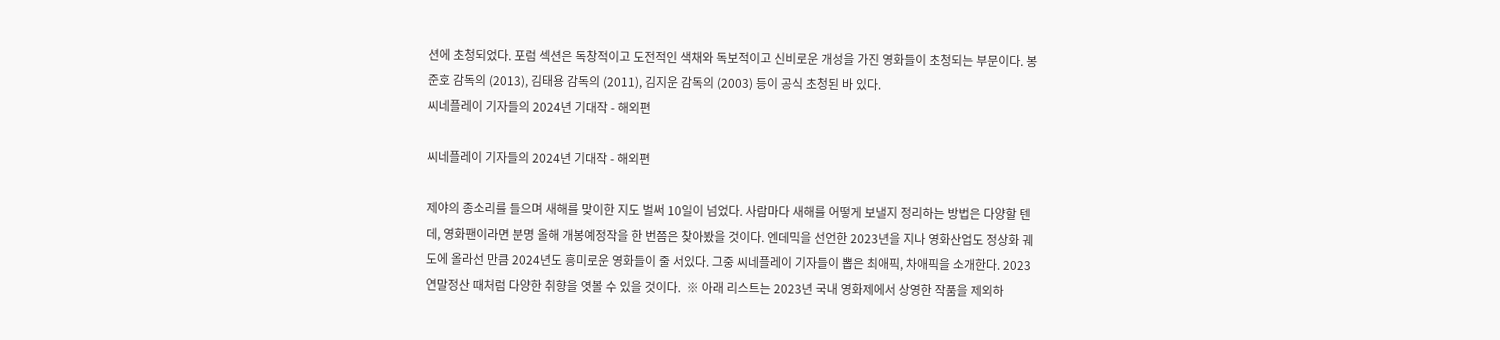션에 초청되었다. 포럼 섹션은 독창적이고 도전적인 색채와 독보적이고 신비로운 개성을 가진 영화들이 초청되는 부문이다. 봉준호 감독의 (2013), 김태용 감독의 (2011), 김지운 감독의 (2003) 등이 공식 초청된 바 있다.
씨네플레이 기자들의 2024년 기대작 - 해외편

씨네플레이 기자들의 2024년 기대작 - 해외편

제야의 종소리를 들으며 새해를 맞이한 지도 벌써 10일이 넘었다. 사람마다 새해를 어떻게 보낼지 정리하는 방법은 다양할 텐데, 영화팬이라면 분명 올해 개봉예정작을 한 번쯤은 찾아봤을 것이다. 엔데믹을 선언한 2023년을 지나 영화산업도 정상화 궤도에 올라선 만큼 2024년도 흥미로운 영화들이 줄 서있다. 그중 씨네플레이 기자들이 뽑은 최애픽, 차애픽을 소개한다. 2023 연말정산 때처럼 다양한 취향을 엿볼 수 있을 것이다.  ※ 아래 리스트는 2023년 국내 영화제에서 상영한 작품을 제외하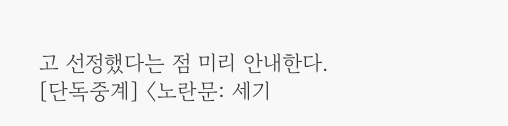고 선정했다는 점 미리 안내한다.
[단독중계] 〈노란문: 세기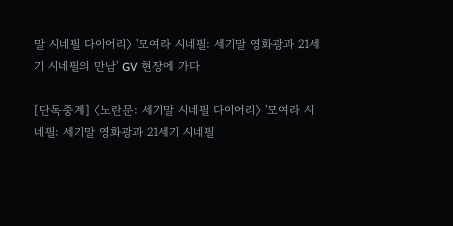말 시네필 다이어리〉 '모여라 시네필: 세기말 영화광과 21세기 시네필의 만남' GV 현장에 가다

[단독중계] 〈노란문: 세기말 시네필 다이어리〉 '모여라 시네필: 세기말 영화광과 21세기 시네필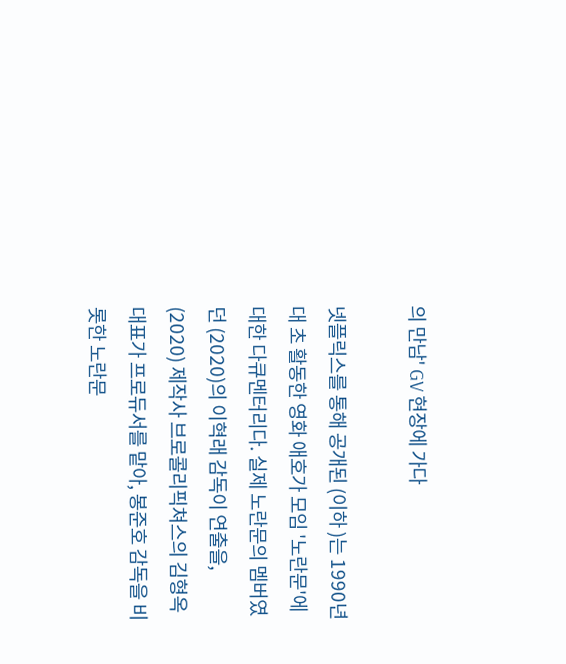의 만남' GV 현장에 가다

넷플릭스를 통해 공개된 (이하 )는 1990년대 초 활동한 영화 애호가 모임 '노란문'에 대한 다큐멘터리다. 실제 노란문의 멤버였던 (2020)의 이혁래 감독이 연출을, (2020) 제작사 브로콜리픽쳐스의 김형옥 대표가 프로듀서를 맡아, 봉준호 감독을 비롯한 노란문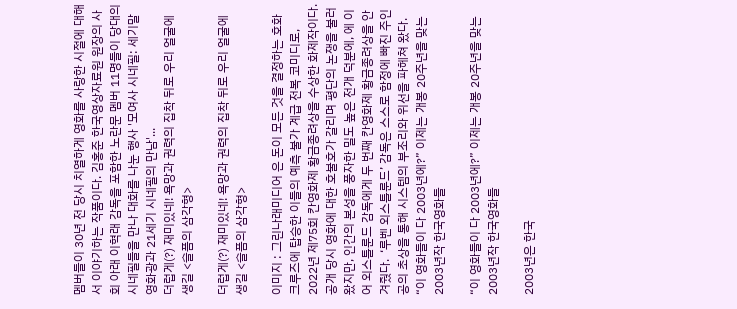멤버들이 30년 전 당시 치열하게 영화를 사랑한 시절에 대해서 이야기하는 작품이다. 김홍준 한국영상자료원 원장의 사회 아래 이혁래 감독을 포함한 노란문 멤버 11명들이 당대의 시네필들을 만나 대화를 나눈 행사 '모여사 시네필: 세기말 영화광과 21세기 시네필의 만남'...
더럽게(?) 재미있네! 욕망과 권력의 집착 뒤로 우리 얼굴에 생길 <슬픔의 삼각형>

더럽게(?) 재미있네! 욕망과 권력의 집착 뒤로 우리 얼굴에 생길 <슬픔의 삼각형>

이미지 : 그린나래미디어 은 돈이 모든 것을 결정하는 호화 크루즈에 탑승한 이들의 예측 불가 계급 전복 코미디로, 2022년 제75회 칸영화제 황금종려상을 수상한 화제작이다. 공개 당시 영화에 대한 호불호가 갈리며 평단의 논쟁을 불러왔지만, 인간의 본성을 풍자한 밀도 높은 전개 덕분에, 에 이어 외스틀룬드 감독에게 두 번째 칸영화제 황금종려상을 안겨줬다.  ‘루벤 외스틀룬드’ 감독은 스스로 함정에 빠진 주인공의 초상을 통해 시스템의 부조리와 위선을 파헤쳐 왔다.
“이 영화들이 다 2003년에?” 이제는 개봉 20주년을 맞는 2003년작 한국영화들

“이 영화들이 다 2003년에?” 이제는 개봉 20주년을 맞는 2003년작 한국영화들

2003년은 한국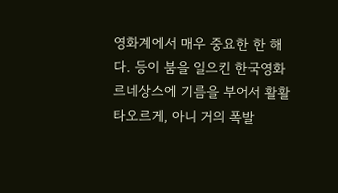영화계에서 매우 중요한 한 해다. 등이 붐을 일으킨 한국영화 르네상스에 기름을 부어서 활활 타오르게, 아니 거의 폭발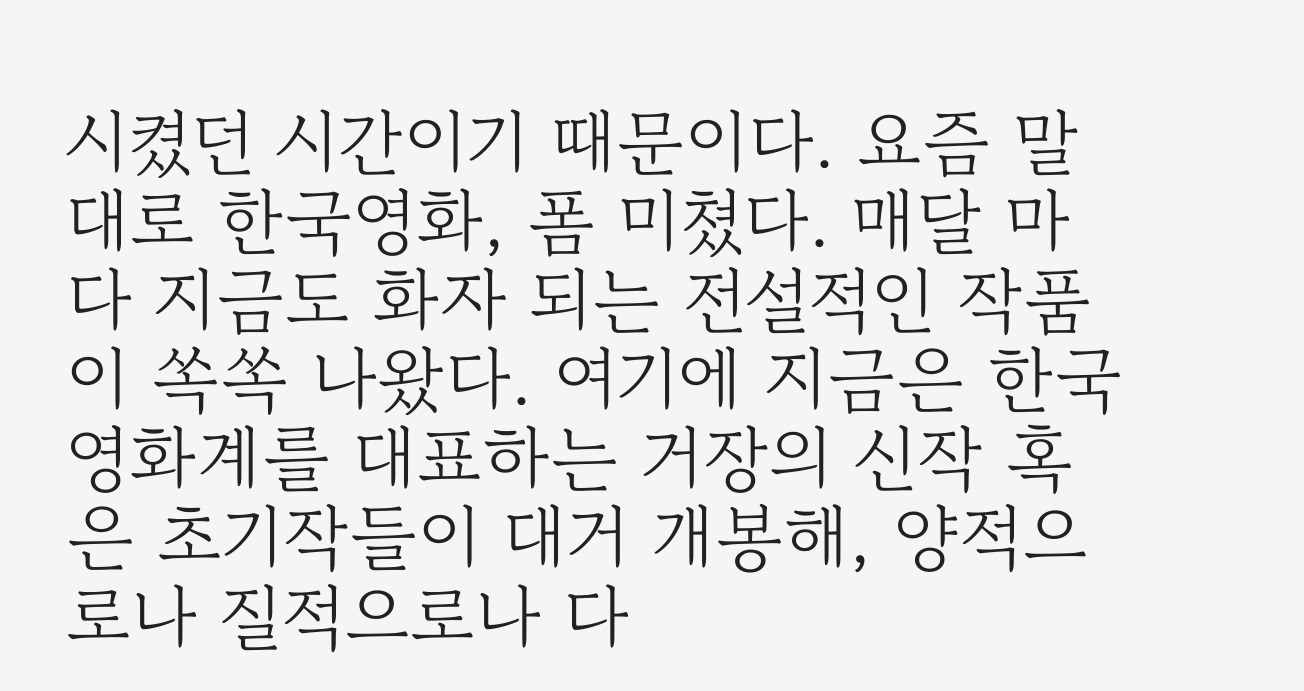시켰던 시간이기 때문이다. 요즘 말대로 한국영화, 폼 미쳤다. 매달 마다 지금도 화자 되는 전설적인 작품이 쏙쏙 나왔다. 여기에 지금은 한국 영화계를 대표하는 거장의 신작 혹은 초기작들이 대거 개봉해, 양적으로나 질적으로나 다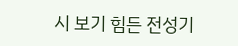시 보기 힘든 전성기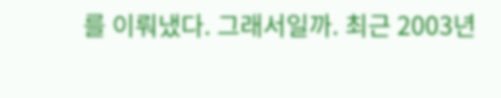를 이뤄냈다. 그래서일까. 최근 2003년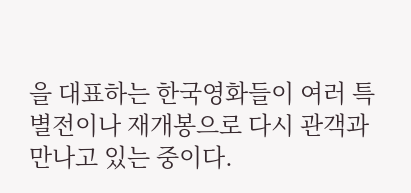을 대표하는 한국영화들이 여러 특별전이나 재개봉으로 다시 관객과 만나고 있는 중이다.